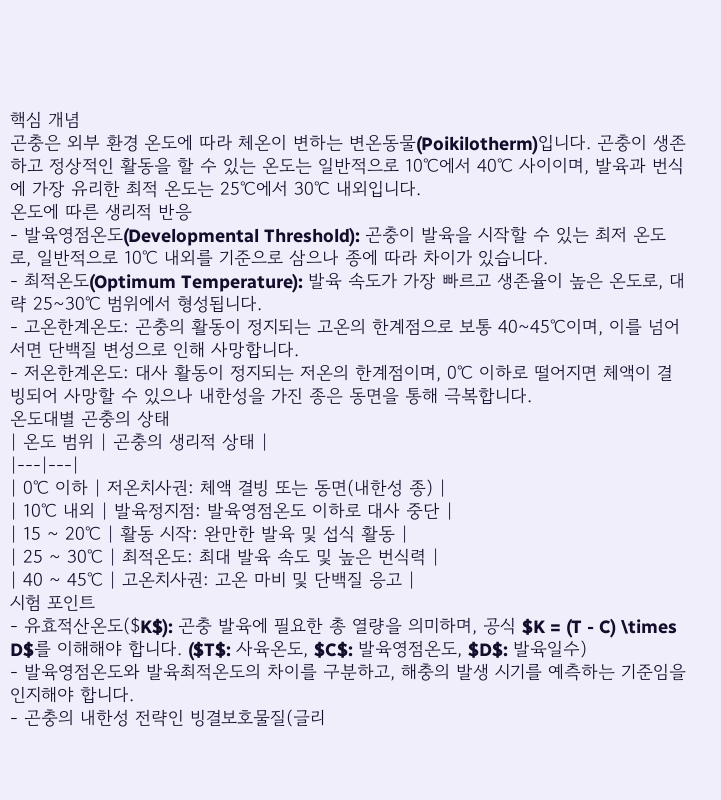핵심 개념
곤충은 외부 환경 온도에 따라 체온이 변하는 변온동물(Poikilotherm)입니다. 곤충이 생존하고 정상적인 활동을 할 수 있는 온도는 일반적으로 10℃에서 40℃ 사이이며, 발육과 번식에 가장 유리한 최적 온도는 25℃에서 30℃ 내외입니다.
온도에 따른 생리적 반응
- 발육영점온도(Developmental Threshold): 곤충이 발육을 시작할 수 있는 최저 온도로, 일반적으로 10℃ 내외를 기준으로 삼으나 종에 따라 차이가 있습니다.
- 최적온도(Optimum Temperature): 발육 속도가 가장 빠르고 생존율이 높은 온도로, 대략 25~30℃ 범위에서 형성됩니다.
- 고온한계온도: 곤충의 활동이 정지되는 고온의 한계점으로 보통 40~45℃이며, 이를 넘어서면 단백질 변성으로 인해 사망합니다.
- 저온한계온도: 대사 활동이 정지되는 저온의 한계점이며, 0℃ 이하로 떨어지면 체액이 결빙되어 사망할 수 있으나 내한성을 가진 종은 동면을 통해 극복합니다.
온도대별 곤충의 상태
| 온도 범위 | 곤충의 생리적 상태 |
|---|---|
| 0℃ 이하 | 저온치사권: 체액 결빙 또는 동면(내한성 종) |
| 10℃ 내외 | 발육정지점: 발육영점온도 이하로 대사 중단 |
| 15 ~ 20℃ | 활동 시작: 완만한 발육 및 섭식 활동 |
| 25 ~ 30℃ | 최적온도: 최대 발육 속도 및 높은 번식력 |
| 40 ~ 45℃ | 고온치사권: 고온 마비 및 단백질 응고 |
시험 포인트
- 유효적산온도($K$): 곤충 발육에 필요한 총 열량을 의미하며, 공식 $K = (T - C) \times D$를 이해해야 합니다. ($T$: 사육온도, $C$: 발육영점온도, $D$: 발육일수)
- 발육영점온도와 발육최적온도의 차이를 구분하고, 해충의 발생 시기를 예측하는 기준임을 인지해야 합니다.
- 곤충의 내한성 전략인 빙결보호물질(글리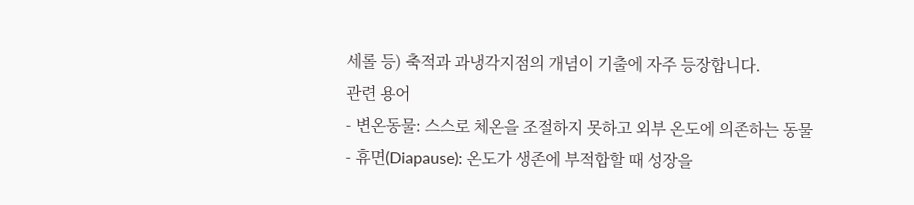세롤 등) 축적과 과냉각지점의 개념이 기출에 자주 등장합니다.
관련 용어
- 변온동물: 스스로 체온을 조절하지 못하고 외부 온도에 의존하는 동물
- 휴면(Diapause): 온도가 생존에 부적합할 때 성장을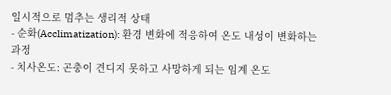일시적으로 멈추는 생리적 상태
- 순화(Acclimatization): 환경 변화에 적응하여 온도 내성이 변화하는 과정
- 치사온도: 곤충이 견디지 못하고 사망하게 되는 임계 온도